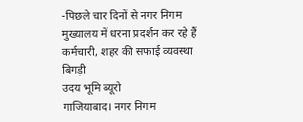-पिछले चार दिनों से नगर निगम मुख्यालय में धरना प्रदर्शन कर रहे हैं कर्मचारी, शहर की सफाई व्यवस्था बिगड़ी
उदय भूमि ब्यूरो
गाजियाबाद। नगर निगम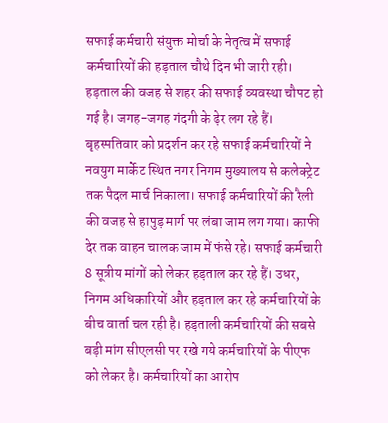सफाई कर्मचारी संयुक्त मोर्चा के नेतृत्व में सफाई कर्मचारियों की हड़ताल चौथे दिन भी जारी रही। हड़ताल की वजह से शहर की सफाई व्यवस्था चौपट हो गई है। जगह-जगह गंदगी के ढ़ेर लग रहे हैं। बृहस्पतिवार को प्रदर्शन कर रहे सफाई कर्मचारियों ने नवयुग मार्केट स्थित नगर निगम मुख्यालय से कलेक्ट्रेट तक पैदल मार्च निकाला। सफाई कर्मचारियों की रैली की वजह से हापुड़ मार्ग पर लंबा जाम लग गया। काफी देर तक वाहन चालक जाम में फंसे रहे। सफाई कर्मचारी 8 सूत्रीय मांगों को लेकर हड़ताल कर रहे हैं। उधर, निगम अधिकारियों और हड़ताल कर रहे कर्मचारियों के बीच वार्ता चल रही है। हड़ताली कर्मचारियों की सबसे बड़ी मांग सीएलसी पर रखे गये कर्मचारियों के पीएफ को लेकर है। कर्मचारियों का आरोप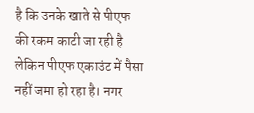है कि उनके खाते से पीएफ की रकम काटी जा रही है लेकिन पीएफ एकाउंट में पैसा नहीं जमा हो रहा है। नगर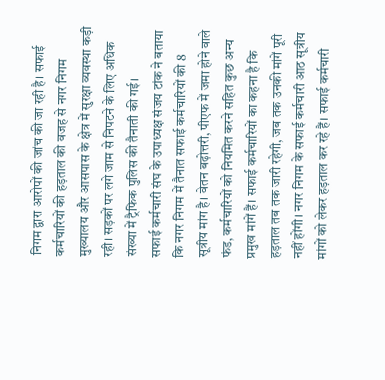निगम द्वारा आरोपों की जांच की जा रही है। सफाई कर्मचारियों की हड़ताल की वजह से नगर निगम मुख्यालय और आसपास के क्षेत्र में सुरक्षा व्यवस्था कड़ी रही। सड़कों पर लगे जाम से निपटने के लिए अधिक संख्या में ट्रैफिक पुलिस की तैनाती की गई।
सफाई कर्मचारी संघ के उपाध्यक्ष संजय टांक ने बताया कि नगर निगम में तैनात सफाई कर्मचारियों की 8 सूत्रीय मांग है। वेतन बढ़ोत्तरी, पीएफ में जमा होने वाले फंड, कर्मचारियों को नियमित करने सहित कुछ अन्य प्रमुख मांगें हैं। सफाई कर्मचारियों का कहना है कि हड़ताल तब तक जारी रहेगी, जब तक उनकी मांगें पूरी नहीं होंगी। नगर निगम के सफाई कर्मचारी आठ सूत्रीय मांगों को लेकर हड़ताल कर रहे हैं। सफाई कर्मचारी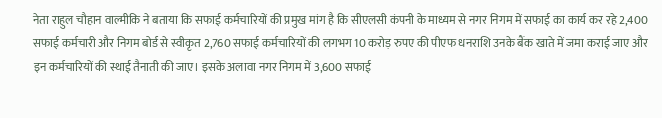नेता राहुल चौहान वाल्मीकि ने बताया कि सफाई कर्मचारियों की प्रमुख मांग है कि सीएलसी कंपनी के माध्यम से नगर निगम में सफाई का कार्य कर रहे 2,400 सफाई कर्मचारी और निगम बोर्ड से स्वीकृत 2,760 सफाई कर्मचारियों की लगभग 10 करोड़ रुपए की पीएफ धनराशि उनके बैंक खाते में जमा कराई जाए और इन कर्मचारियों की स्थाई तैनाती की जाए। इसके अलावा नगर निगम में 3,600 सफाई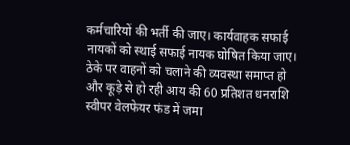कर्मचारियों की भर्ती की जाए। कार्यवाहक सफाई नायकों को स्थाई सफाई नायक घोषित किया जाए। ठेके पर वाहनों को चलाने की व्यवस्था समाप्त हो और कूड़े से हो रही आय की 60 प्रतिशत धनराशि स्वीपर वेलफेयर फंड में जमा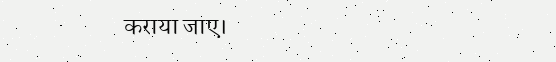कराया जाए।